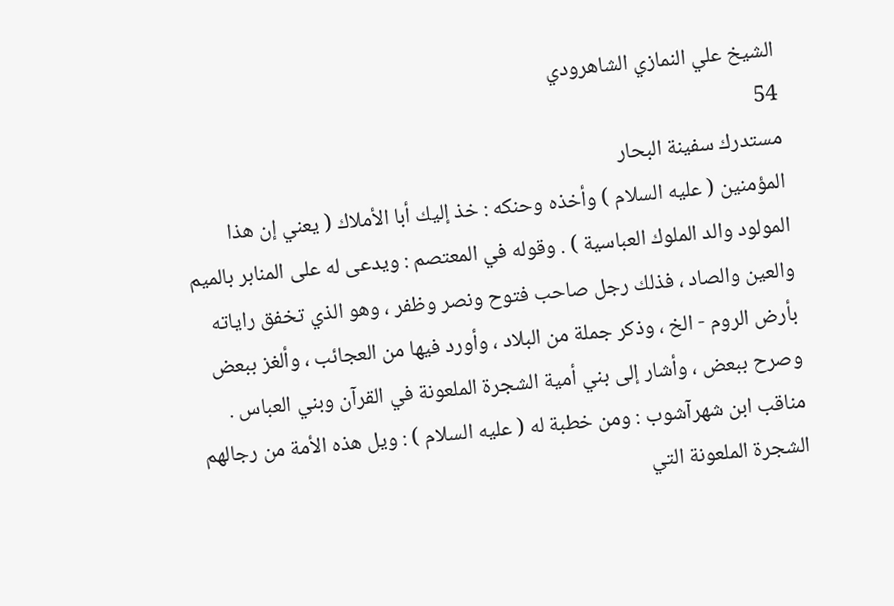الشيخ علي النمازي الشاهرودي
54
مستدرك سفينة البحار
المؤمنين ( عليه السلام ) وأخذه وحنكه : خذ إليك أبا الأملاك ( يعني إن هذا المولود والد الملوك العباسية ) . وقوله في المعتصم : ويدعى له على المنابر بالميم والعين والصاد ، فذلك رجل صاحب فتوح ونصر وظفر ، وهو الذي تخفق راياته بأرض الروم - الخ ، وذكر جملة من البلاد ، وأورد فيها من العجائب ، وألغز ببعض وصرح ببعض ، وأشار إلى بني أمية الشجرة الملعونة في القرآن وبني العباس . مناقب ابن شهرآشوب : ومن خطبة له ( عليه السلام ) : ويل هذه الأمة من رجالهم الشجرة الملعونة التي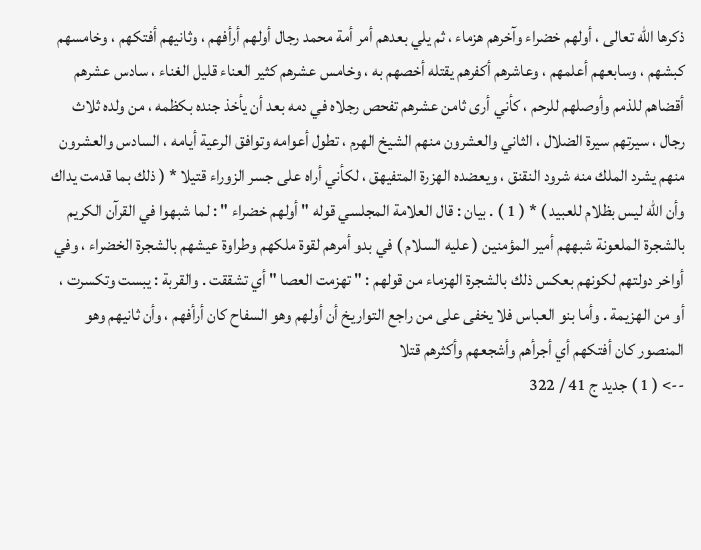ذكرها الله تعالى ، أولهم خضراء وآخرهم هزماء ، ثم يلي بعدهم أمر أمة محمد رجال أولهم أرأفهم ، وثانيهم أفتكهم ، وخامسهم كبشهم ، وسابعهم أعلمهم ، وعاشرهم أكفرهم يقتله أخصهم به ، وخامس عشرهم كثير العناء قليل الغناء ، سادس عشرهم أقضاهم للذمم وأوصلهم للرحم ، كأني أرى ثامن عشرهم تفحص رجلاه في دمه بعد أن يأخذ جنده بكظمه ، من ولده ثلاث رجال ، سيرتهم سيرة الضلال ، الثاني والعشرون منهم الشيخ الهرم ، تطول أعوامه وتوافق الرعية أيامه ، السادس والعشرون منهم يشرد الملك منه شرود النقنق ، ويعضده الهزرة المتفيهق ، لكأني أراه على جسر الزوراء قتيلا * ( ذلك بما قدمت يداك وأن الله ليس بظلام للعبيد ) * ( 1 ) . بيان : قال العلامة المجلسي قوله " أولهم خضراء " : لما شبهوا في القرآن الكريم بالشجرة الملعونة شبههم أمير المؤمنين ( عليه السلام ) في بدو أمرهم لقوة ملكهم وطراوة عيشهم بالشجرة الخضراء ، وفي أواخر دولتهم لكونهم بعكس ذلك بالشجرة الهزماء من قولهم : " تهزمت العصا " أي تشققت . والقربة : يبست وتكسرت ، أو من الهزيمة . وأما بنو العباس فلا يخفى على من راجع التواريخ أن أولهم وهو السفاح كان أرأفهم ، وأن ثانيهم وهو المنصور كان أفتكهم أي أجرأهم وأشجعهم وأكثرهم قتلا
--> ( 1 ) جديد ج 41 / 322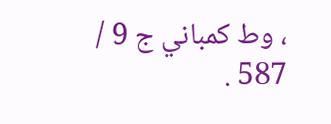، وط كمباني ج 9 / 587 .